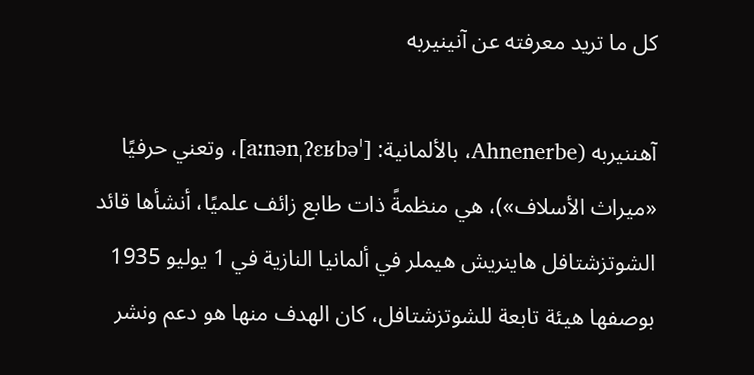كل ما تريد معرفته عن آنينيربه

آهننيربه (Ahnenerbe، بالألمانية: [ˈaːnənˌʔɛʁbə]، وتعني حرفيًا «ميراث الأسلاف»)، هي منظمةً ذات طابع زائف علميًا، أنشأها قائد الشوتزشتافل هاينريش هيملر في ألمانيا النازية في 1 يوليو 1935 بوصفها هيئة تابعة للشوتزشتافل، كان الهدف منها هو دعم ونشر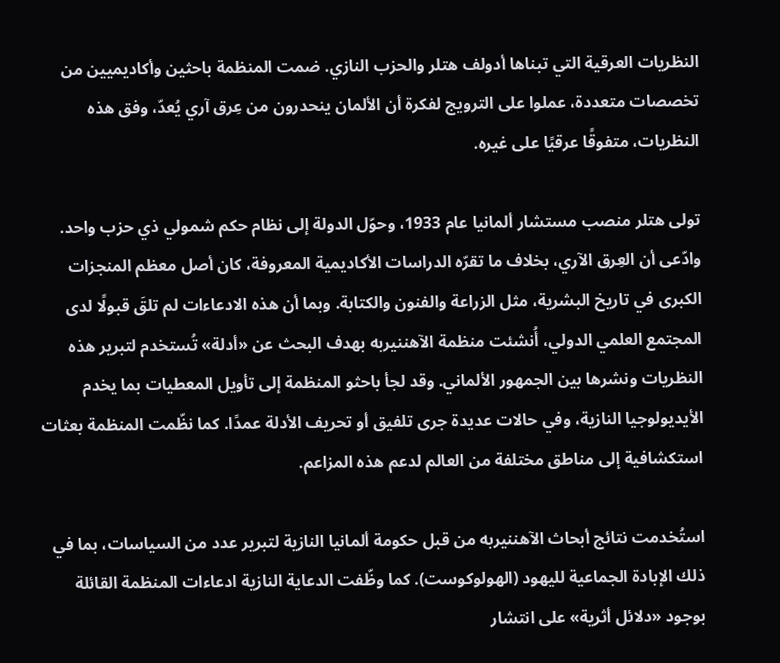النظريات العرقية التي تبناها أدولف هتلر والحزب النازي. ضمت المنظمة باحثين وأكاديميين من تخصصات متعددة، عملوا على الترويج لفكرة أن الألمان ينحدرون من عِرق آري يُعدّ، وفق هذه النظريات، متفوقًا عرقيًا على غيره.

تولى هتلر منصب مستشار ألمانيا عام 1933، وحوّل الدولة إلى نظام حكم شمولي ذي حزب واحد. وادّعى أن العِرق الآري، بخلاف ما تقرّه الدراسات الأكاديمية المعروفة، كان أصل معظم المنجزات الكبرى في تاريخ البشرية، مثل الزراعة والفنون والكتابة. وبما أن هذه الادعاءات لم تلقَ قبولًا لدى المجتمع العلمي الدولي، أُنشئت منظمة الآهننيربه بهدف البحث عن «أدلة» تُستخدم لتبرير هذه النظريات ونشرها بين الجمهور الألماني. وقد لجأ باحثو المنظمة إلى تأويل المعطيات بما يخدم الأيديولوجيا النازية، وفي حالات عديدة جرى تلفيق أو تحريف الأدلة عمدًا. كما نظّمت المنظمة بعثات استكشافية إلى مناطق مختلفة من العالم لدعم هذه المزاعم.

استُخدمت نتائج أبحاث الآهننيربه من قبل حكومة ألمانيا النازية لتبرير عدد من السياسات، بما في ذلك الإبادة الجماعية لليهود (الهولوكوست). كما وظّفت الدعاية النازية ادعاءات المنظمة القائلة بوجود «دلائل أثرية» على انتشار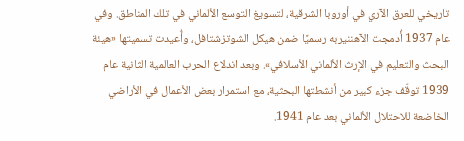تاريخي للعرق الآري في أوروبا الشرقية، لتسويغ التوسع الألماني في تلك المناطق. وفي عام 1937 أُدمجت الآهننيربه رسميًا ضمن هيكل الشوتزشتافل، وأُعيدت تسميتها «هيئة البحث والتعليم في الإرث الألماني الأسلافي». وبعد اندلاع الحرب العالمية الثانية عام 1939 توقّف جزء كبير من أنشطتها البحثية، مع استمرار بعض الأعمال في الأراضي الخاضعة للاحتلال الألماني بعد عام 1941.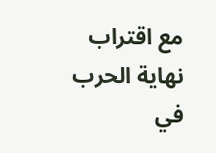مع اقتراب نهاية الحرب في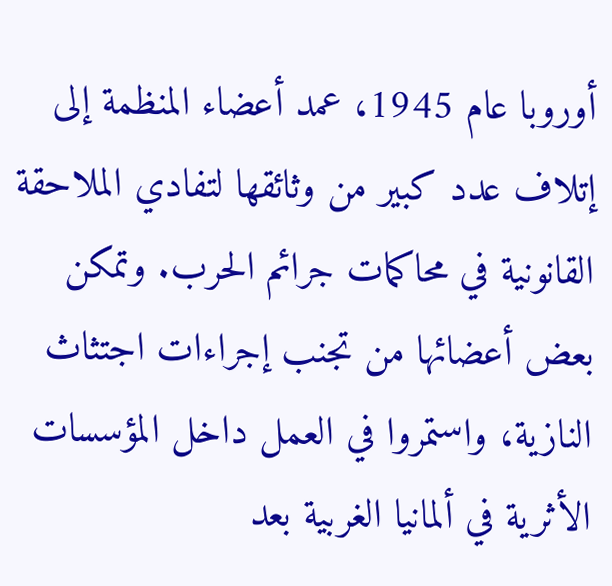أوروبا عام 1945، عمد أعضاء المنظمة إلى إتلاف عدد كبير من وثائقها لتفادي الملاحقة القانونية في محاكمات جرائم الحرب. وتمكن بعض أعضائها من تجنب إجراءات اجتثاث النازية، واستمروا في العمل داخل المؤسسات الأثرية في ألمانيا الغربية بعد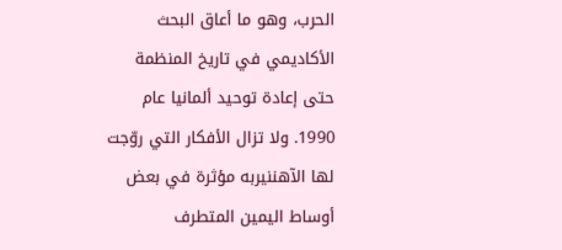الحرب، وهو ما أعاق البحث الأكاديمي في تاريخ المنظمة حتى إعادة توحيد ألمانيا عام 1990. ولا تزال الأفكار التي روّجت لها الآهننيربه مؤثرة في بعض أوساط اليمين المتطرف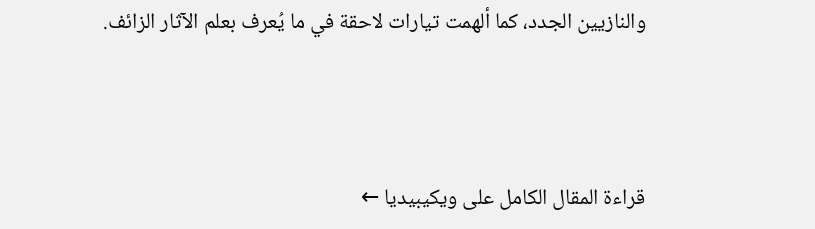والنازيين الجدد، كما ألهمت تيارات لاحقة في ما يُعرف بعلم الآثار الزائف.



قراءة المقال الكامل على ويكيبيديا ←